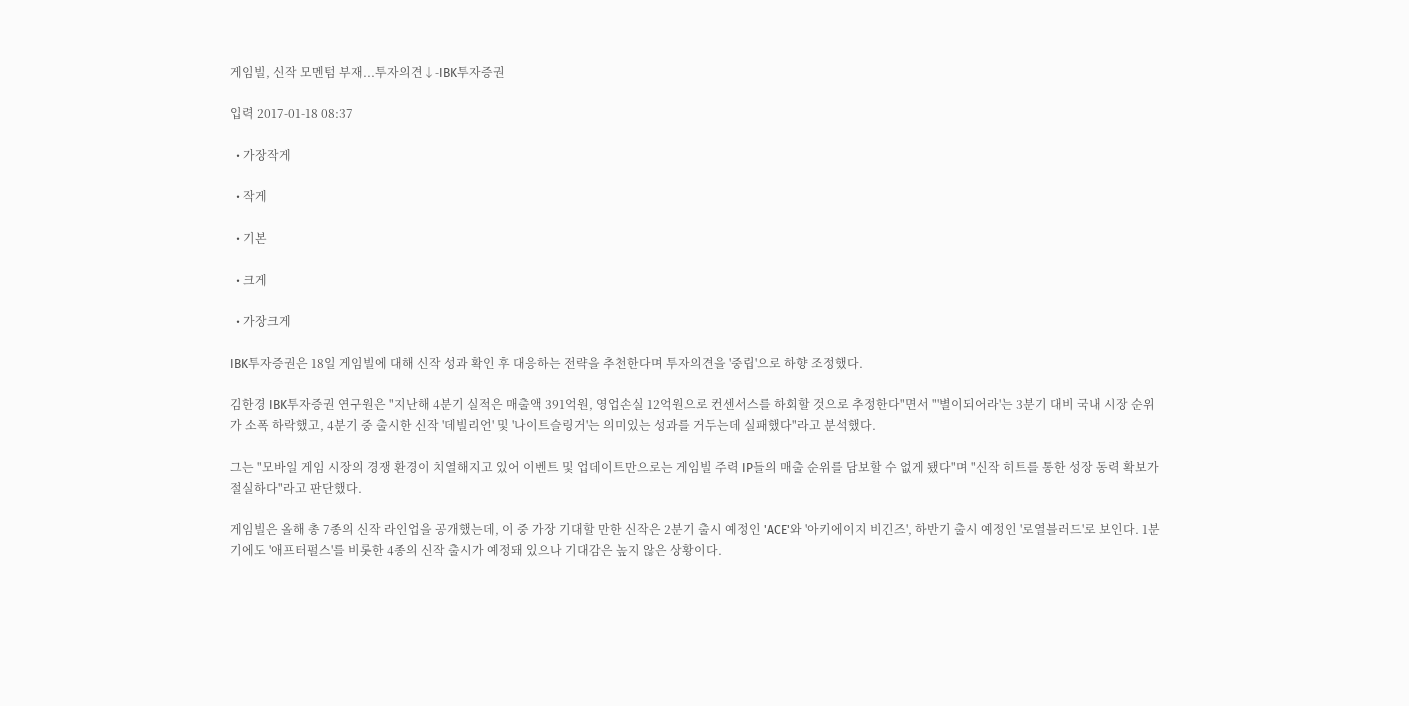게임빌, 신작 모멘텀 부재...투자의견↓-IBK투자증권

입력 2017-01-18 08:37

  • 가장작게

  • 작게

  • 기본

  • 크게

  • 가장크게

IBK투자증권은 18일 게임빌에 대해 신작 성과 확인 후 대응하는 전략을 추천한다며 투자의견을 '중립'으로 하향 조정했다.

김한경 IBK투자증권 연구원은 "지난해 4분기 실적은 매출액 391억원, 영업손실 12억원으로 컨센서스를 하회할 것으로 추정한다"면서 "'별이되어라'는 3분기 대비 국내 시장 순위가 소폭 하락했고, 4분기 중 출시한 신작 '데빌리언' 및 '나이트슬링거'는 의미있는 성과를 거두는데 실패했다"라고 분석했다.

그는 "모바일 게임 시장의 경쟁 환경이 치열해지고 있어 이벤트 및 업데이트만으로는 게임빌 주력 IP들의 매출 순위를 담보할 수 없게 됐다"며 "신작 히트를 통한 성장 동력 확보가 절실하다"라고 판단했다.

게임빌은 올해 총 7종의 신작 라인업을 공개했는데, 이 중 가장 기대할 만한 신작은 2분기 출시 예정인 'ACE'와 '아키에이지 비긴즈', 하반기 출시 예정인 '로열블러드'로 보인다. 1분기에도 '애프터펄스'를 비롯한 4종의 신작 출시가 예정돼 있으나 기대감은 높지 않은 상황이다.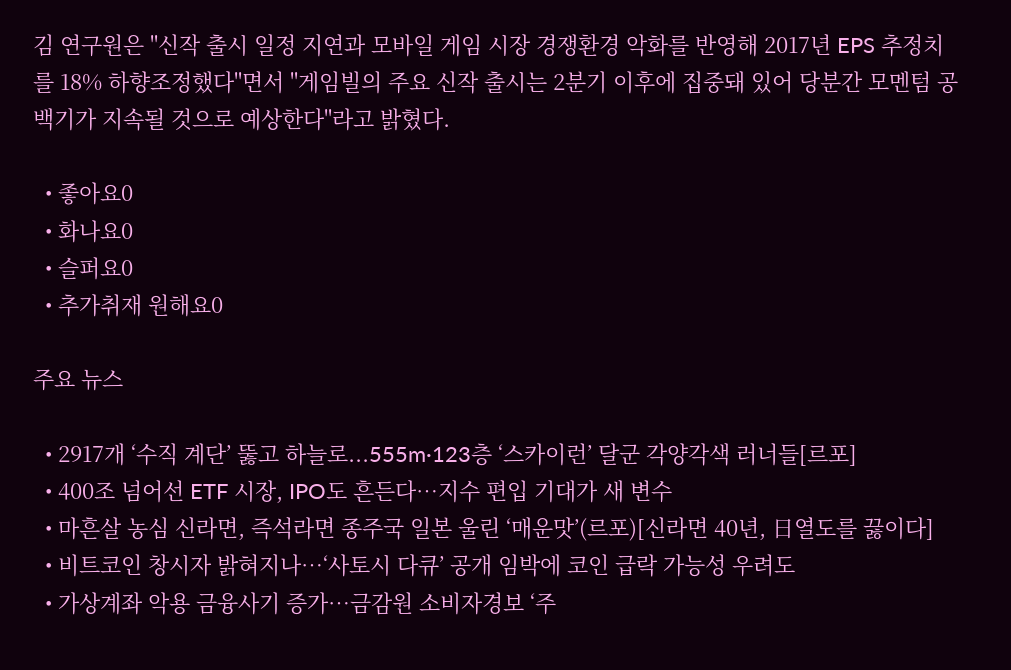김 연구원은 "신작 출시 일정 지연과 모바일 게임 시장 경쟁환경 악화를 반영해 2017년 EPS 추정치를 18% 하향조정했다"면서 "게임빌의 주요 신작 출시는 2분기 이후에 집중돼 있어 당분간 모멘텀 공백기가 지속될 것으로 예상한다"라고 밝혔다.

  • 좋아요0
  • 화나요0
  • 슬퍼요0
  • 추가취재 원해요0

주요 뉴스

  • 2917개 ‘수직 계단’ 뚫고 하늘로...555m·123층 ‘스카이런’ 달군 각양각색 러너들[르포]
  • 400조 넘어선 ETF 시장, IPO도 흔든다…지수 편입 기대가 새 변수
  • 마흔살 농심 신라면, 즉석라면 종주국 일본 울린 ‘매운맛’(르포)[신라면 40년, 日열도를 끓이다]
  • 비트코인 창시자 밝혀지나…‘사토시 다큐’ 공개 임박에 코인 급락 가능성 우려도
  • 가상계좌 악용 금융사기 증가⋯금감원 소비자경보 ‘주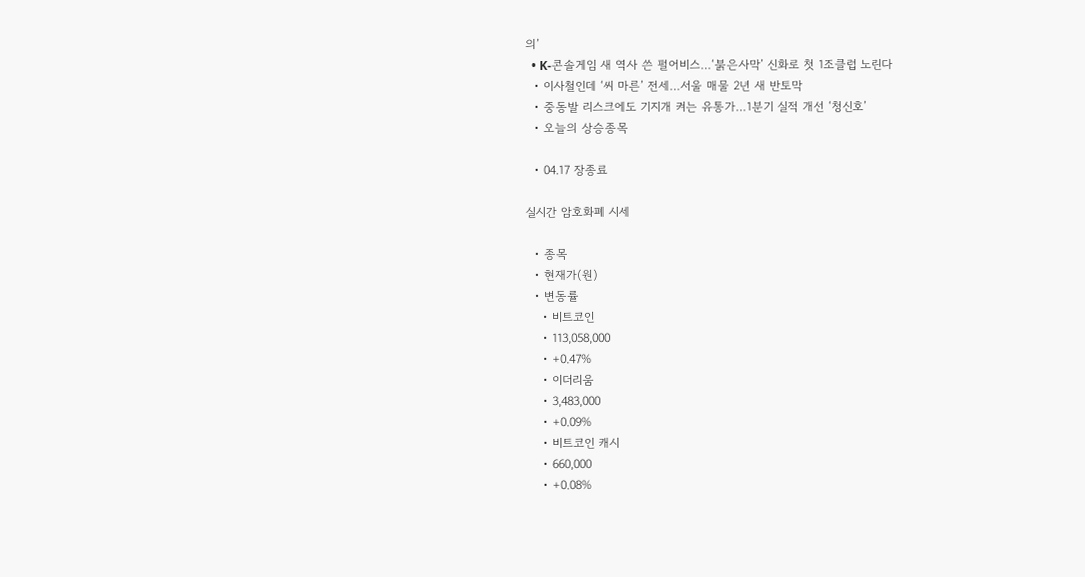의’
  • K-콘솔게임 새 역사 쓴 펄어비스…‘붉은사막’ 신화로 첫 1조클럽 노린다
  • 이사철인데 ‘씨 마른’ 전세…서울 매물 2년 새 반토막
  • 중동발 리스크에도 기지개 켜는 유통가…1분기 실적 개선 ‘청신호’
  • 오늘의 상승종목

  • 04.17 장종료

실시간 암호화폐 시세

  • 종목
  • 현재가(원)
  • 변동률
    • 비트코인
    • 113,058,000
    • +0.47%
    • 이더리움
    • 3,483,000
    • +0.09%
    • 비트코인 캐시
    • 660,000
    • +0.08%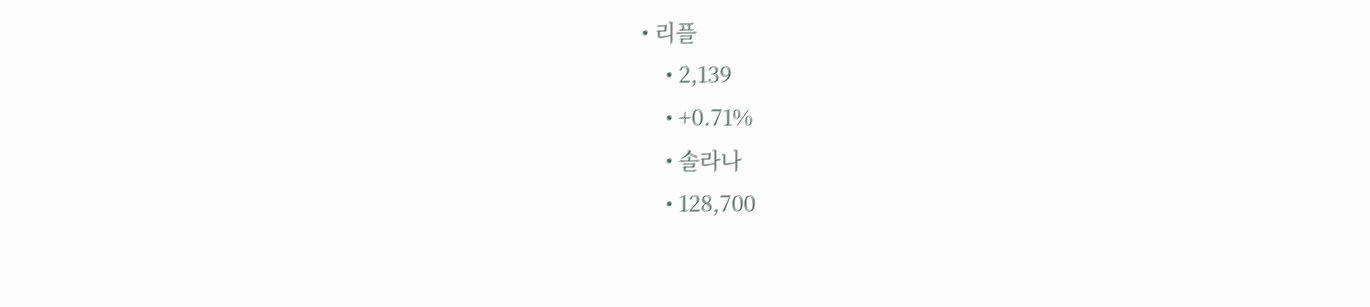• 리플
    • 2,139
    • +0.71%
    • 솔라나
    • 128,700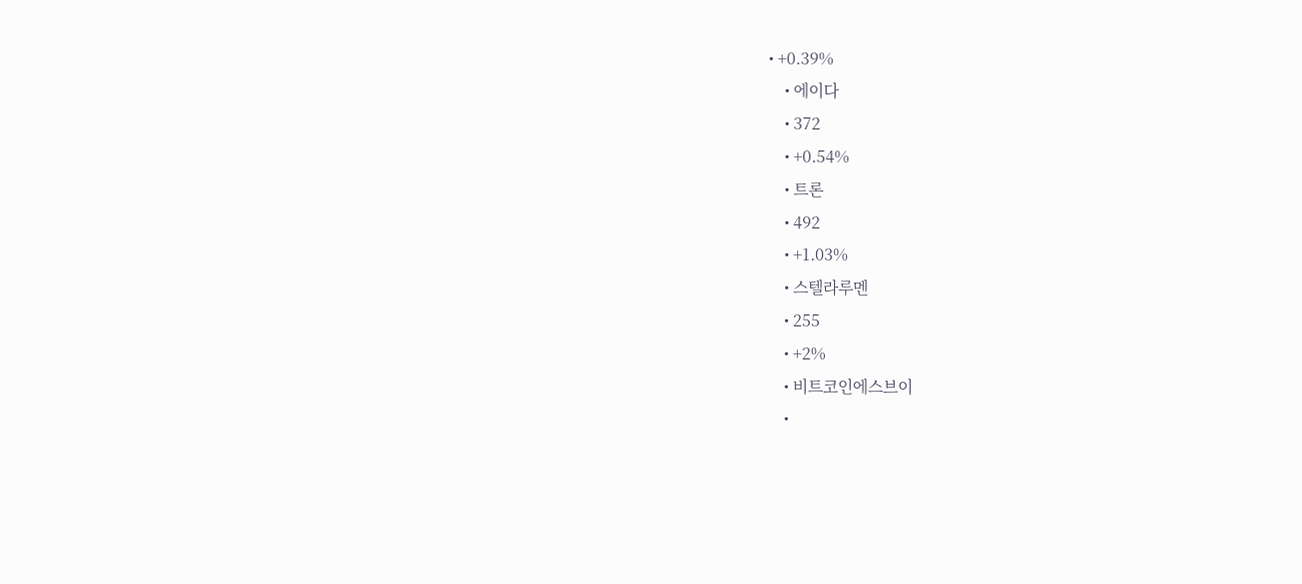• +0.39%
    • 에이다
    • 372
    • +0.54%
    • 트론
    • 492
    • +1.03%
    • 스텔라루멘
    • 255
    • +2%
    • 비트코인에스브이
    •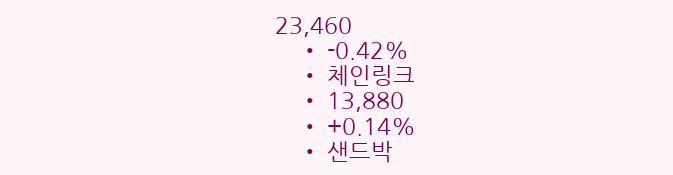23,460
    • -0.42%
    • 체인링크
    • 13,880
    • +0.14%
    • 샌드박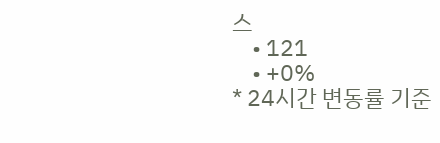스
    • 121
    • +0%
* 24시간 변동률 기준